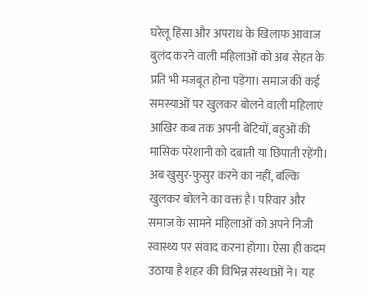घरेलू हिंसा और अपराध के खिलाफ आवाज बुलंद करने वाली महिलाओं को अब सेहत के प्रति भी मजबूत होना पड़ेगा। समाज की कई समस्याओं पर खुलकर बोलने वाली महिलाएं आखिर कब तक अपनी बेटियों, बहुओं की मासिक परेशानी को दबाती या छिपाती रहेंगी। अब खुसुर-फुसुर करने का नहीं, बल्कि खुलकर बोलने का वक्त है। परिवार और समाज के सामने महिलाओं को अपने निजी स्वास्थ्य पर संवाद करना होगा। ऐसा ही कदम उठाया है शहर की विभिन्न संस्थाओं ने। यह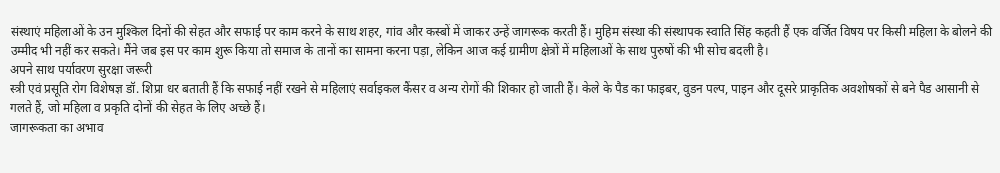संस्थाएं महिलाओं के उन मुश्किल दिनों की सेहत और सफाई पर काम करने के साथ शहर, गांव और कस्बों में जाकर उन्हें जागरूक करती हैं। मुहिम संस्था की संस्थापक स्वाति सिंह कहती हैं एक वर्जित विषय पर किसी महिला के बोलने की उम्मीद भी नहीं कर सकते। मैंने जब इस पर काम शुरू किया तो समाज के तानों का सामना करना पड़ा, लेकिन आज कई ग्रामीण क्षेत्रों में महिलाओं के साथ पुरुषों की भी सोच बदली है।
अपने साथ पर्यावरण सुरक्षा जरूरी
स्त्री एवं प्रसूति रोग विशेषज्ञ डॉ. शिप्रा धर बताती हैं कि सफाई नहीं रखने से महिलाएं सर्वाइकल कैंसर व अन्य रोगों की शिकार हो जाती हैं। केले के पैड का फाइबर, वुडन पल्प, पाइन और दूसरे प्राकृतिक अवशोषकों से बने पैड आसानी से गलते हैं, जो महिला व प्रकृति दोनों की सेहत के लिए अच्छे हैं।
जागरूकता का अभाव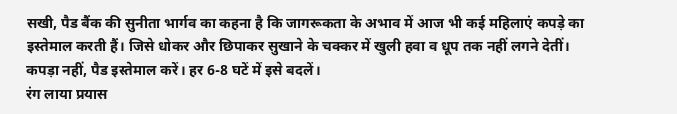सखी, पैड बैंक की सुनीता भार्गव का कहना है कि जागरूकता के अभाव में आज भी कई महिलाएं कपड़े का इस्तेमाल करती हैं। जिसे धोकर और छिपाकर सुखाने के चक्कर में खुली हवा व धूप तक नहीं लगने देतीं। कपड़ा नहीं, पैड इस्तेमाल करें। हर 6-8 घटें में इसे बदलें।
रंग लाया प्रयास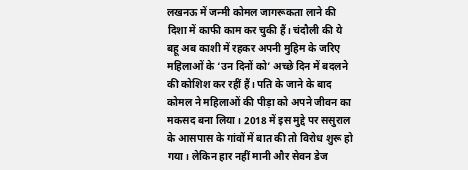लखनऊ में जन्मी कोमल जागरूकता लाने की दिशा में काफी काम कर चुकी हैं। चंदौली की ये बहू अब काशी में रहकर अपनी मुहिम के जरिए महिलाओं के ‘उन दिनों को’ अच्छे दिन में बदलने की कोशिश कर रहीं हैं। पति के जाने के बाद कोमल ने महिलाओं की पीड़ा को अपने जीवन का मकसद बना लिया। 2018 में इस मुद्दे पर ससुराल के आसपास के गांवों में बात की तो विरोध शुरू हो गया। लेकिन हार नहीं मानी और सेवन डेज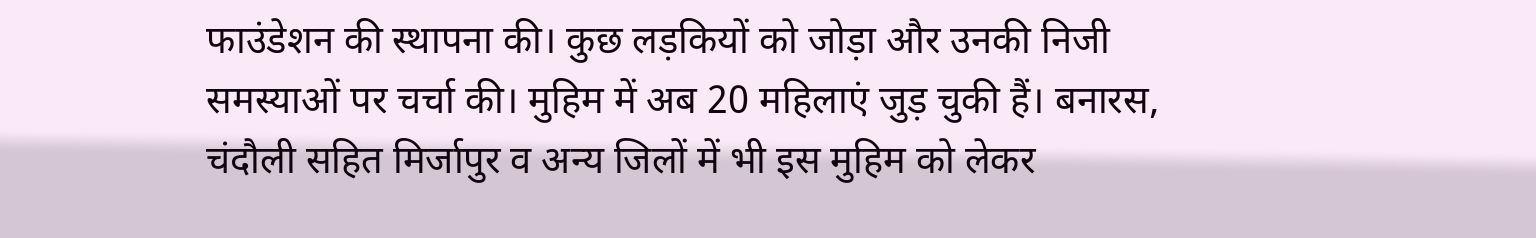फाउंडेशन की स्थापना की। कुछ लड़कियों को जोड़ा और उनकी निजी समस्याओं पर चर्चा की। मुहिम में अब 20 महिलाएं जुड़ चुकी हैं। बनारस, चंदौली सहित मिर्जापुर व अन्य जिलों में भी इस मुहिम को लेकर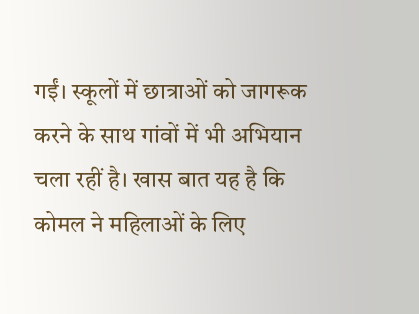गईं। स्कूलों में छात्राओं को जागरूक करने के साथ गांवों में भी अभियान चला रहीं है। खास बात यह है कि कोमल ने महिलाओं के लिए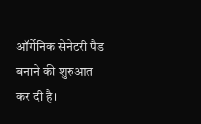ऑर्गेनिक सेनेटरी पैड बनाने की शुरुआत कर दी है।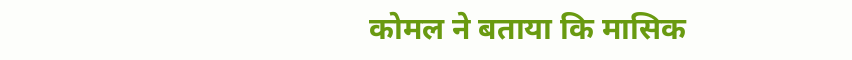कोमल ने बताया कि मासिक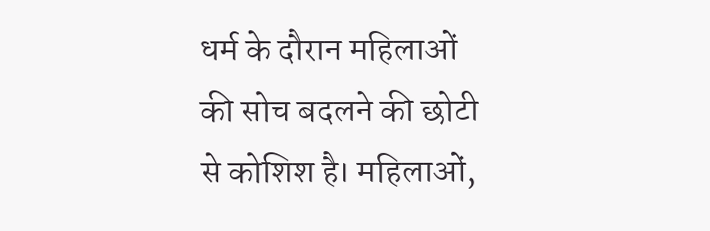धर्म के दौरान महिलाओं की सोच बदलने की छोटी से कोशिश है। महिलाओं,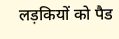लड़कियों को पैड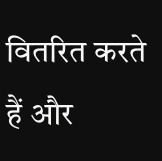वितरित करते हैं और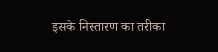इसके निस्तारण का तरीका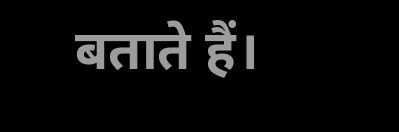बताते हैं।